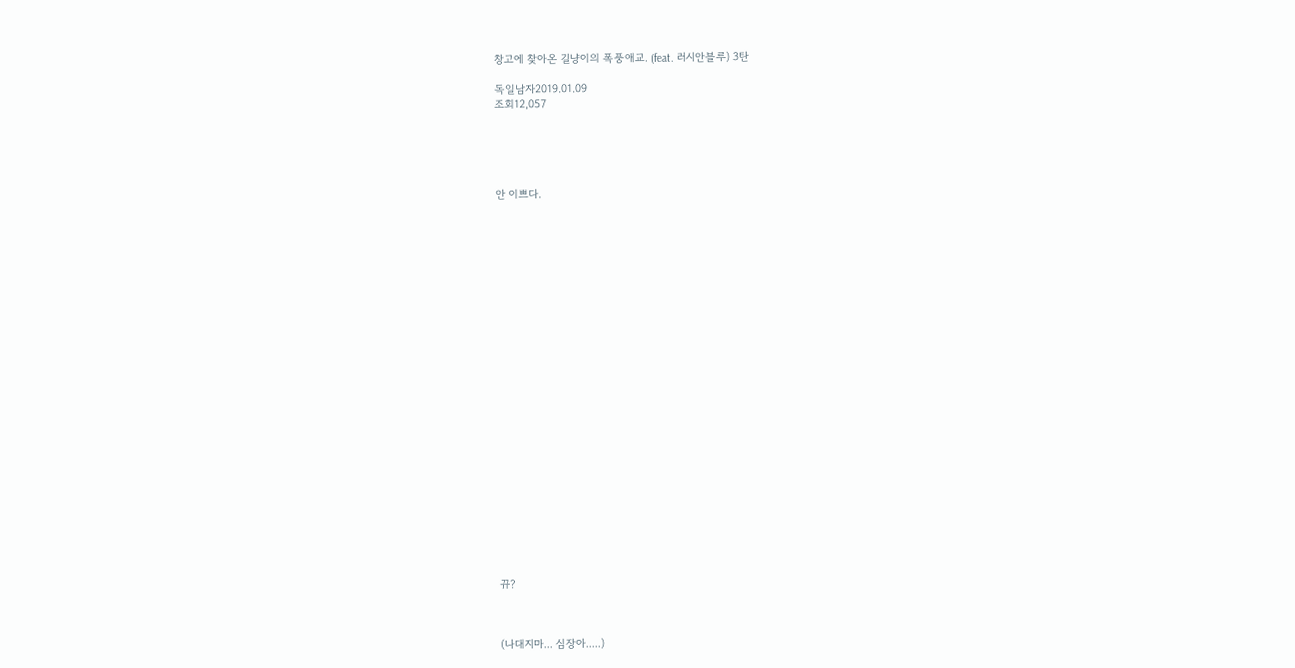창고에 찾아온 길냥이의 폭풍애교. (feat. 러시안블루) 3탄

독일남자2019.01.09
조회12,057





안 이쁘다.

























뀨?



(나대지마... 심장아.....)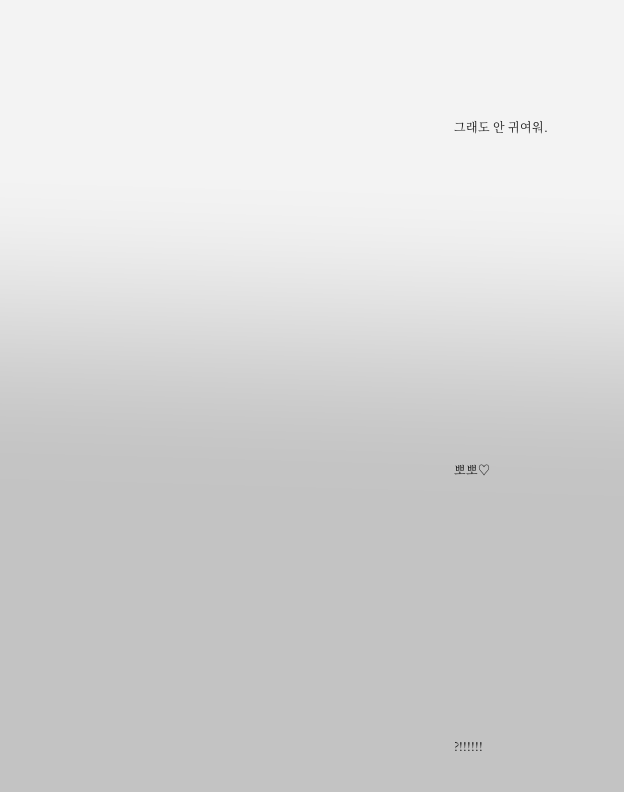그래도 안 귀여워.



















뽀뽀♡















?!!!!!!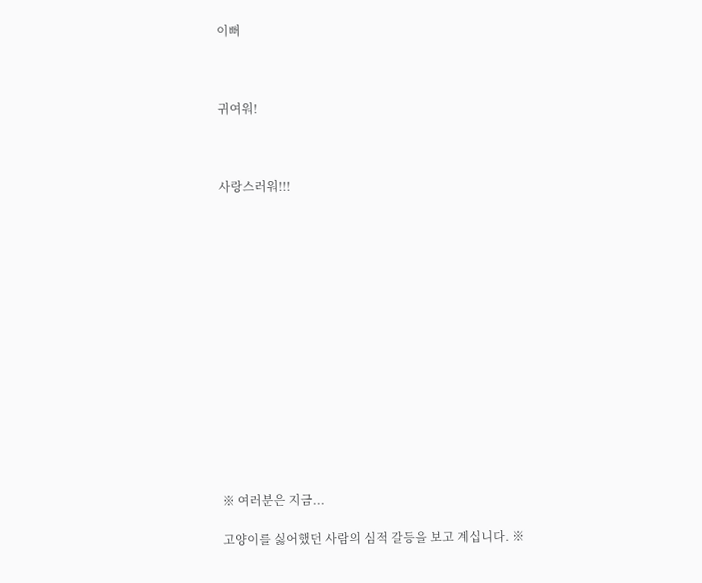이뻐



귀여워!



사랑스러워!!!















※ 여러분은 지금...

고양이를 싫어했던 사람의 심적 갈등을 보고 계십니다. ※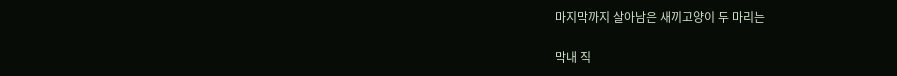마지막까지 살아남은 새끼고양이 두 마리는

막내 직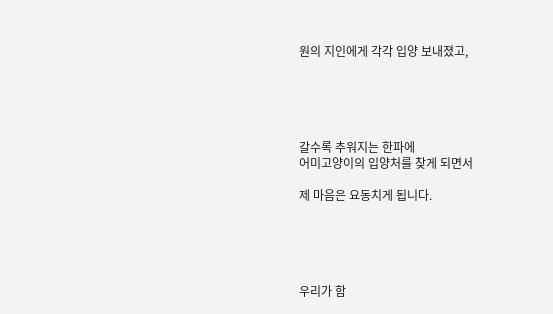원의 지인에게 각각 입양 보내졌고,





갈수록 추워지는 한파에
어미고양이의 입양처를 찾게 되면서

제 마음은 요동치게 됩니다.





우리가 함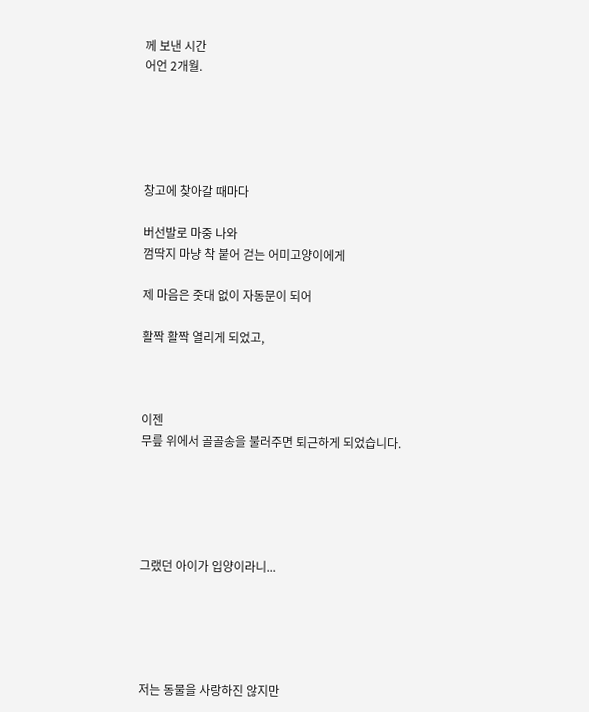께 보낸 시간
어언 2개월.





창고에 찾아갈 때마다

버선발로 마중 나와
껌딱지 마냥 착 붙어 걷는 어미고양이에게

제 마음은 줏대 없이 자동문이 되어

활짝 활짝 열리게 되었고,



이젠
무릎 위에서 골골송을 불러주면 퇴근하게 되었습니다.





그랬던 아이가 입양이라니...





저는 동물을 사랑하진 않지만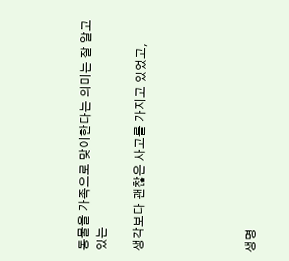동물을 가족으로 맞이한다는 의미는 잘 알고있는

생각보다 괜찮은 사고를 가지고 있었고,





생명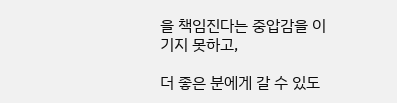을 책임진다는 중압감을 이기지 못하고,

더 좋은 분에게 갈 수 있도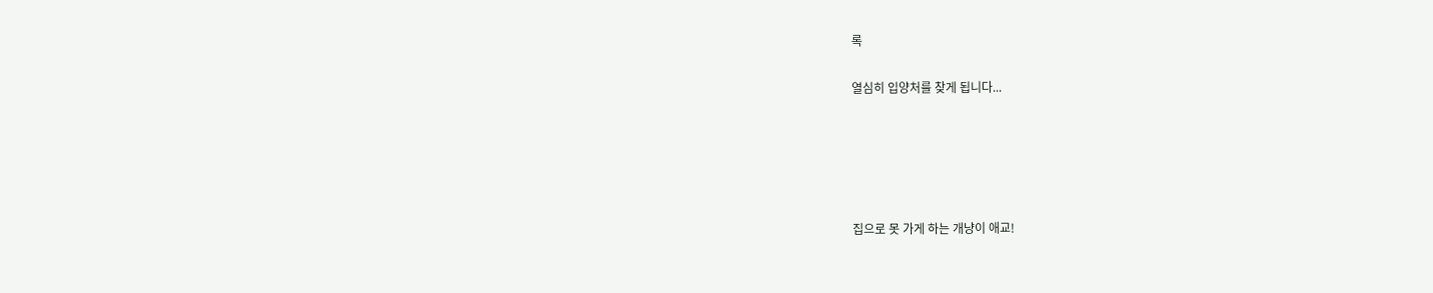록

열심히 입양처를 찾게 됩니다...





집으로 못 가게 하는 개냥이 애교!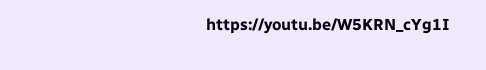https://youtu.be/W5KRN_cYg1I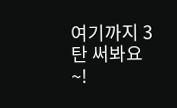여기까지 3탄 써봐요~!